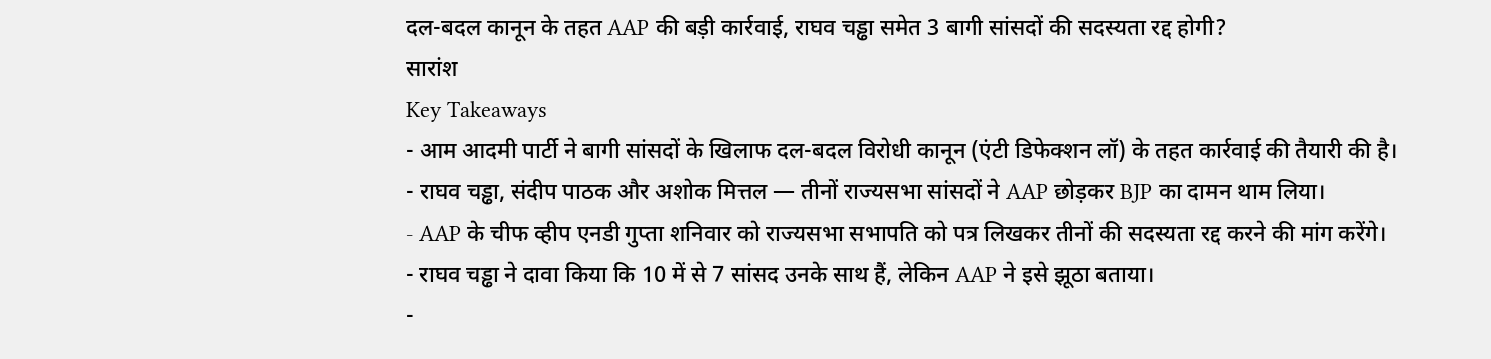दल-बदल कानून के तहत AAP की बड़ी कार्रवाई, राघव चड्ढा समेत 3 बागी सांसदों की सदस्यता रद्द होगी?
सारांश
Key Takeaways
- आम आदमी पार्टी ने बागी सांसदों के खिलाफ दल-बदल विरोधी कानून (एंटी डिफेक्शन लॉ) के तहत कार्रवाई की तैयारी की है।
- राघव चड्ढा, संदीप पाठक और अशोक मित्तल — तीनों राज्यसभा सांसदों ने AAP छोड़कर BJP का दामन थाम लिया।
- AAP के चीफ व्हीप एनडी गुप्ता शनिवार को राज्यसभा सभापति को पत्र लिखकर तीनों की सदस्यता रद्द करने की मांग करेंगे।
- राघव चड्ढा ने दावा किया कि 10 में से 7 सांसद उनके साथ हैं, लेकिन AAP ने इसे झूठा बताया।
-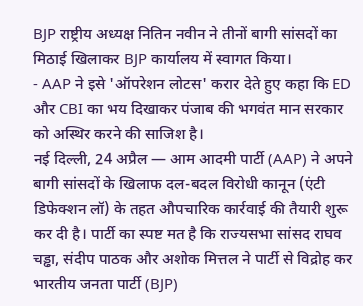BJP राष्ट्रीय अध्यक्ष नितिन नवीन ने तीनों बागी सांसदों का मिठाई खिलाकर BJP कार्यालय में स्वागत किया।
- AAP ने इसे 'ऑपरेशन लोटस' करार देते हुए कहा कि ED और CBI का भय दिखाकर पंजाब की भगवंत मान सरकार को अस्थिर करने की साजिश है।
नई दिल्ली, 24 अप्रैल — आम आदमी पार्टी (AAP) ने अपने बागी सांसदों के खिलाफ दल-बदल विरोधी कानून (एंटी डिफेक्शन लॉ) के तहत औपचारिक कार्रवाई की तैयारी शुरू कर दी है। पार्टी का स्पष्ट मत है कि राज्यसभा सांसद राघव चड्ढा, संदीप पाठक और अशोक मित्तल ने पार्टी से विद्रोह कर भारतीय जनता पार्टी (BJP)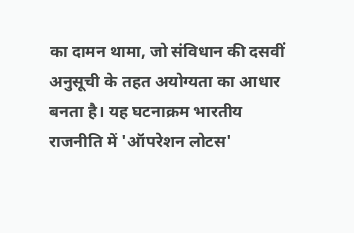का दामन थामा, जो संविधान की दसवीं अनुसूची के तहत अयोग्यता का आधार बनता है। यह घटनाक्रम भारतीय राजनीति में 'ऑपरेशन लोटस'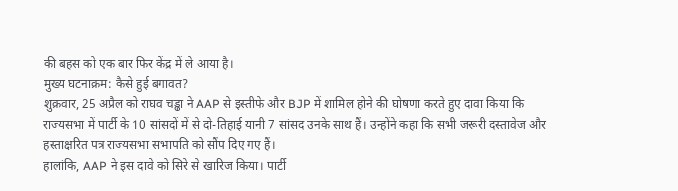की बहस को एक बार फिर केंद्र में ले आया है।
मुख्य घटनाक्रम: कैसे हुई बगावत?
शुक्रवार, 25 अप्रैल को राघव चड्ढा ने AAP से इस्तीफे और BJP में शामिल होने की घोषणा करते हुए दावा किया कि राज्यसभा में पार्टी के 10 सांसदों में से दो-तिहाई यानी 7 सांसद उनके साथ हैं। उन्होंने कहा कि सभी जरूरी दस्तावेज और हस्ताक्षरित पत्र राज्यसभा सभापति को सौंप दिए गए हैं।
हालांकि, AAP ने इस दावे को सिरे से खारिज किया। पार्टी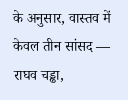के अनुसार, वास्तव में केवल तीन सांसद — राघव चड्ढा,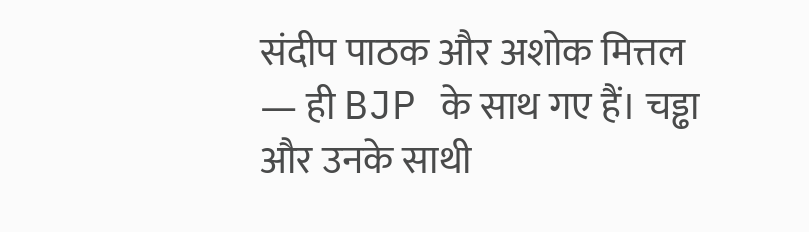संदीप पाठक और अशोक मित्तल — ही BJP के साथ गए हैं। चड्ढा और उनके साथी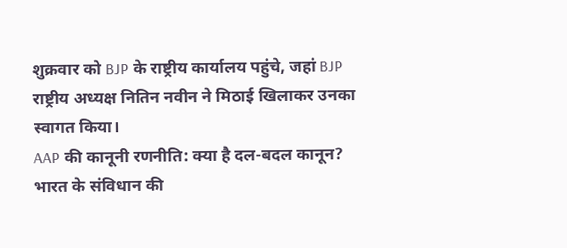शुक्रवार को BJP के राष्ट्रीय कार्यालय पहुंचे, जहां BJP राष्ट्रीय अध्यक्ष नितिन नवीन ने मिठाई खिलाकर उनका स्वागत किया।
AAP की कानूनी रणनीति: क्या है दल-बदल कानून?
भारत के संविधान की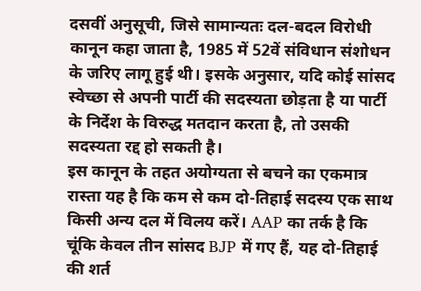दसवीं अनुसूची, जिसे सामान्यतः दल-बदल विरोधी कानून कहा जाता है, 1985 में 52वें संविधान संशोधन के जरिए लागू हुई थी। इसके अनुसार, यदि कोई सांसद स्वेच्छा से अपनी पार्टी की सदस्यता छोड़ता है या पार्टी के निर्देश के विरुद्ध मतदान करता है, तो उसकी सदस्यता रद्द हो सकती है।
इस कानून के तहत अयोग्यता से बचने का एकमात्र रास्ता यह है कि कम से कम दो-तिहाई सदस्य एक साथ किसी अन्य दल में विलय करें। AAP का तर्क है कि चूंकि केवल तीन सांसद BJP में गए हैं, यह दो-तिहाई की शर्त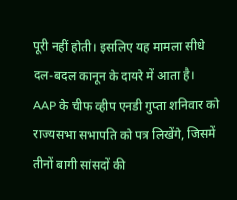पूरी नहीं होती। इसलिए यह मामला सीधे दल-बदल कानून के दायरे में आता है।
AAP के चीफ व्हीप एनडी गुप्ता शनिवार को राज्यसभा सभापति को पत्र लिखेंगे, जिसमें तीनों बागी सांसदों की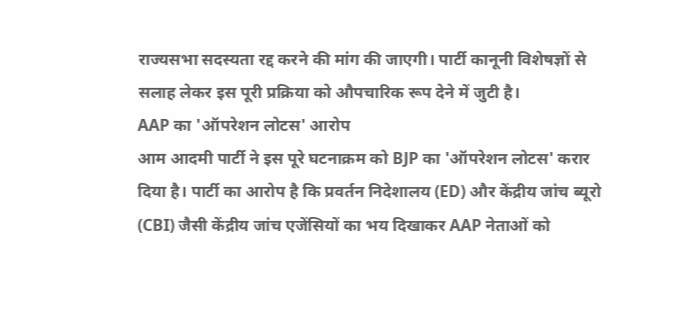राज्यसभा सदस्यता रद्द करने की मांग की जाएगी। पार्टी कानूनी विशेषज्ञों से सलाह लेकर इस पूरी प्रक्रिया को औपचारिक रूप देने में जुटी है।
AAP का 'ऑपरेशन लोटस' आरोप
आम आदमी पार्टी ने इस पूरे घटनाक्रम को BJP का 'ऑपरेशन लोटस' करार दिया है। पार्टी का आरोप है कि प्रवर्तन निदेशालय (ED) और केंद्रीय जांच ब्यूरो (CBI) जैसी केंद्रीय जांच एजेंसियों का भय दिखाकर AAP नेताओं को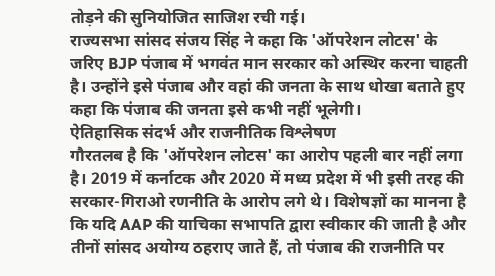तोड़ने की सुनियोजित साजिश रची गई।
राज्यसभा सांसद संजय सिंह ने कहा कि 'ऑपरेशन लोटस' के जरिए BJP पंजाब में भगवंत मान सरकार को अस्थिर करना चाहती है। उन्होंने इसे पंजाब और वहां की जनता के साथ धोखा बताते हुए कहा कि पंजाब की जनता इसे कभी नहीं भूलेगी।
ऐतिहासिक संदर्भ और राजनीतिक विश्लेषण
गौरतलब है कि 'ऑपरेशन लोटस' का आरोप पहली बार नहीं लगा है। 2019 में कर्नाटक और 2020 में मध्य प्रदेश में भी इसी तरह की सरकार-गिराओ रणनीति के आरोप लगे थे। विशेषज्ञों का मानना है कि यदि AAP की याचिका सभापति द्वारा स्वीकार की जाती है और तीनों सांसद अयोग्य ठहराए जाते हैं, तो पंजाब की राजनीति पर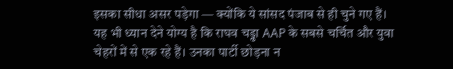इसका सीधा असर पड़ेगा — क्योंकि ये सांसद पंजाब से ही चुने गए हैं।
यह भी ध्यान देने योग्य है कि राघव चड्ढा AAP के सबसे चर्चित और युवा चेहरों में से एक रहे हैं। उनका पार्टी छोड़ना न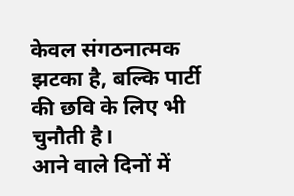केवल संगठनात्मक झटका है, बल्कि पार्टी की छवि के लिए भी चुनौती है।
आने वाले दिनों में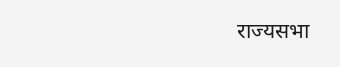राज्यसभा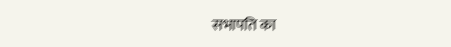सभापति का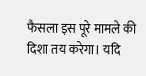फैसला इस पूरे मामले की दिशा तय करेगा। यदि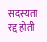सदस्यता रद्द होती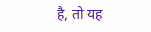है, तो यह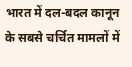भारत में दल-बदल कानून के सबसे चर्चित मामलों में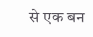से एक बन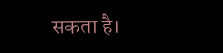सकता है।